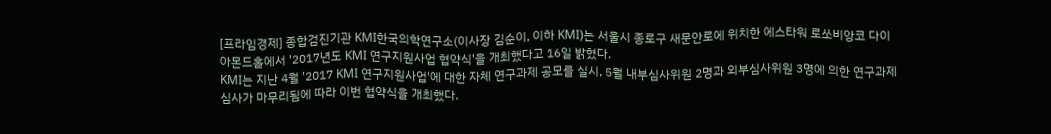[프라임경제] 종합검진기관 KMI한국의학연구소(이사장 김순이, 이하 KMI)는 서울시 종로구 새문안로에 위치한 에스타워 로쏘비앙코 다이아몬드홀에서 '2017년도 KMI 연구지원사업 협약식'을 개최했다고 16일 밝혔다.
KMI는 지난 4월 '2017 KMI 연구지원사업'에 대한 자체 연구과제 공모를 실시, 5월 내부심사위원 2명과 외부심사위원 3명에 의한 연구과제 심사가 마무리됨에 따라 이번 협약식을 개최했다.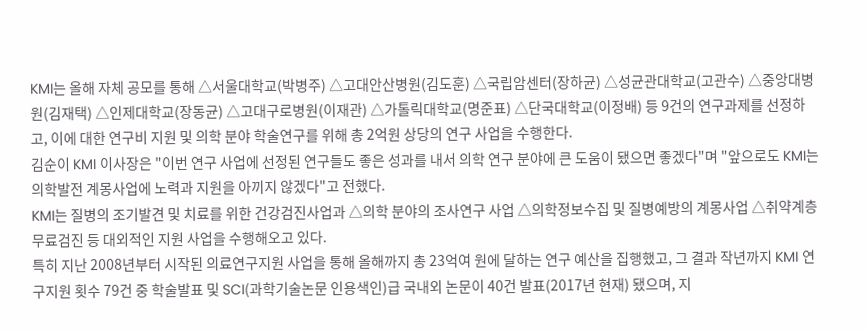KMI는 올해 자체 공모를 통해 △서울대학교(박병주) △고대안산병원(김도훈) △국립암센터(장하균) △성균관대학교(고관수) △중앙대병원(김재택) △인제대학교(장동균) △고대구로병원(이재관) △가톨릭대학교(명준표) △단국대학교(이정배) 등 9건의 연구과제를 선정하고, 이에 대한 연구비 지원 및 의학 분야 학술연구를 위해 총 2억원 상당의 연구 사업을 수행한다.
김순이 KMI 이사장은 "이번 연구 사업에 선정된 연구들도 좋은 성과를 내서 의학 연구 분야에 큰 도움이 됐으면 좋겠다"며 "앞으로도 KMI는 의학발전 계몽사업에 노력과 지원을 아끼지 않겠다"고 전했다.
KMI는 질병의 조기발견 및 치료를 위한 건강검진사업과 △의학 분야의 조사연구 사업 △의학정보수집 및 질병예방의 계몽사업 △취약계층 무료검진 등 대외적인 지원 사업을 수행해오고 있다.
특히 지난 2008년부터 시작된 의료연구지원 사업을 통해 올해까지 총 23억여 원에 달하는 연구 예산을 집행했고, 그 결과 작년까지 KMI 연구지원 횟수 79건 중 학술발표 및 SCI(과학기술논문 인용색인)급 국내외 논문이 40건 발표(2017년 현재) 됐으며, 지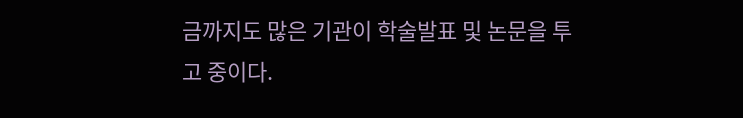금까지도 많은 기관이 학술발표 및 논문을 투고 중이다.